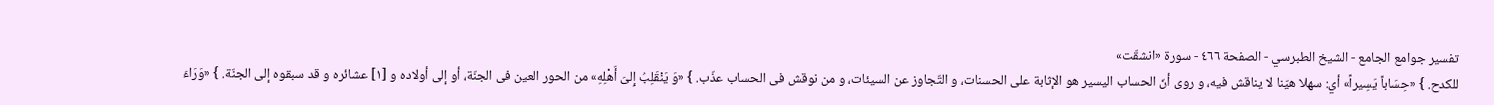تفسير جوامع الجامع - الشيخ الطبرسي - الصفحة ٤٦٦ - سورة «انشقّت»
للكدح. } «حِسَاباً يَسِيراً» أي: سهلا هيّنا لا يناقش فيه، و روى أنّ الحساب اليسير هو الإثابة على الحسنات، و التّجاوز عن السيئات، و من نوقش فى الحساب عذّب. } «وَ يَنْقَلِبُ إِلىَ أَهْلِهِ» من الحور العين فى الجنّة، أو إلى أولاده و [١] عشائره و قد سبقوه إلى الجنّة. } «وَرَاءَ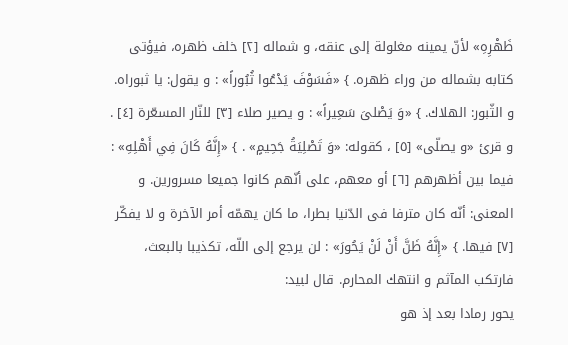ظَهْرِهِ» لأنّ يمينه مغلولة إلى عنقه، و شماله [٢] خلف ظهره، فيؤتى كتابه بشماله من وراء ظهره. } «فَسَوْفَ يَدْعُوا ثُبُوراً» : و يقول: يا ثبوراه. و الثّبور: الهلاك. } «وَ يَصْلىَ سَعِيراً» : و يصير صلاء [٣] للنّار المسعّرة [٤] . و قرئ «و يصلّى» [٥] ، كقوله: «وَ تَصْلِيَةُ جَحِيمٍ» . } «إِنَّهُ كَانَ فِي أَهْلِهِ» : فيما بين أظهرهم [٦] أو معهم، على أنّهم كانوا جميعا مسرورين. و المعنى: أنّه كان مترفا فى الدّنيا بطرا، ما كان يهمّه أمر الآخرة و لا يفكّر [٧] فيها. } «إِنَّهُ ظَنَّ أَنْ لَنْ يَحُورَ» : لن يرجع إلى اللّه، تكذيبا بالبعث، فارتكب المآثم و انتهك المحارم. قال لبيد:
يحور رمادا بعد إذ هو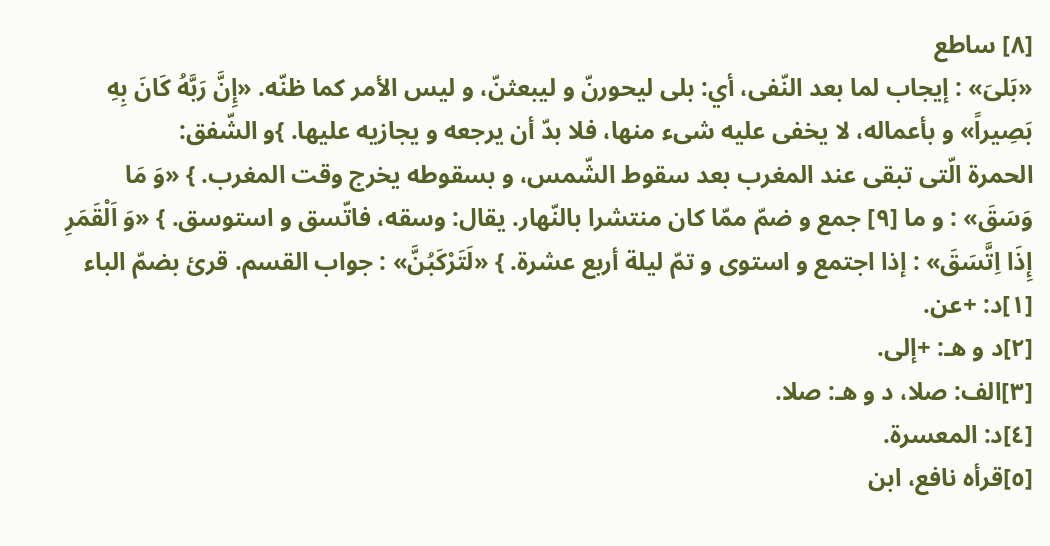[٨] ساطع
«بَلىَ» : إيجاب لما بعد النّفى، أي: بلى ليحورنّ و ليبعثنّ، و ليس الأمر كما ظنّه. «إِنَّ رَبَّهُ كَانَ بِهِ بَصِيراً» و بأعماله، لا يخفى عليه شىء منها، فلا بدّ أن يرجعه و يجازيه عليها. }و الشّفق:
الحمرة الّتى تبقى عند المغرب بعد سقوط الشّمس، و بسقوطه يخرج وقت المغرب. } «وَ مَا وَسَقَ» : و ما [٩] جمع و ضمّ ممّا كان منتشرا بالنّهار. يقال: وسقه، فاتّسق و استوسق. } «وَ اَلْقَمَرِ إِذَا اِتَّسَقَ» : إذا اجتمع و استوى و تمّ ليلة أربع عشرة. } «لَتَرْكَبُنَّ» : جواب القسم. قرئ بضمّ الباء
[١]د: +عن.
[٢]د و هـ: +إلى.
[٣]الف: صلا، د و هـ: صلا.
[٤]د: المعسرة.
[٥]قرأه نافع، ابن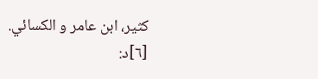كثير، ابن عامر و الكسائي.
[٦]د: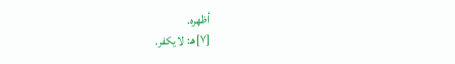أظهره.
[٧]هـ: لا يكفر.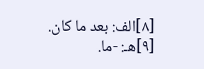[٨]الف: بعد ما كان.
[٩]هـ: -ما.